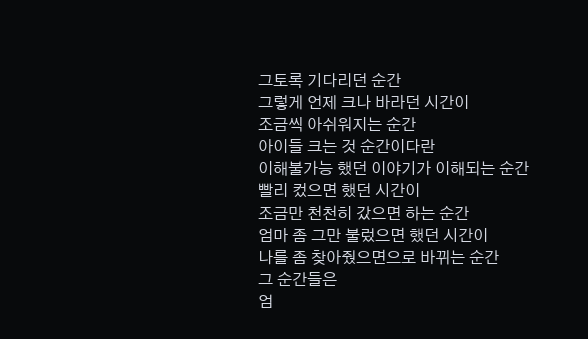그토록 기다리던 순간
그렇게 언제 크나 바라던 시간이
조금씩 아쉬워지는 순간
아이들 크는 것 순간이다란
이해불가능 했던 이야기가 이해되는 순간
빨리 컸으면 했던 시간이
조금만 천천히 갔으면 하는 순간
엄마 좀 그만 불렀으면 했던 시간이
나를 좀 찾아줬으면으로 바뀌는 순간
그 순간들은
엄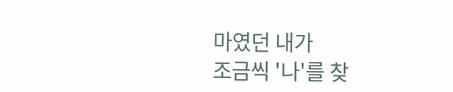마였던 내가
조금씩 '나'를 찾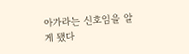아가라는 신호임을 알게 됐다